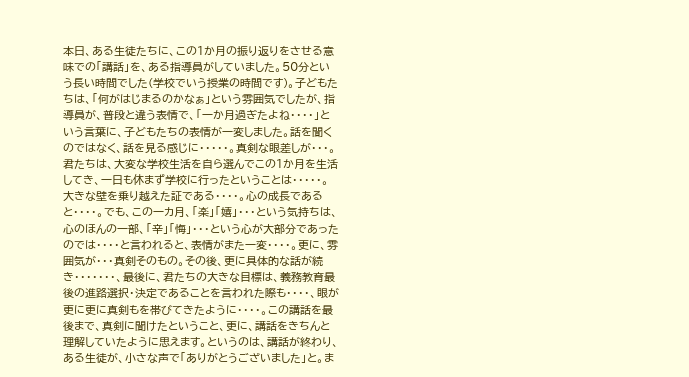本日、ある生徒たちに、この1か月の振り返りをさせる意味での「講話」を、ある指導員がしていました。50分という長い時間でした(学校でいう授業の時間です)。子どもたちは、「何がはじまるのかなぁ」という雰囲気でしたが、指導員が、普段と違う表情で、「一か月過ぎたよね・・・・」という言葉に、子どもたちの表情が一変しました。話を聞くのではなく、話を見る感じに・・・・・。真剣な眼差しが・・・。君たちは、大変な学校生活を自ら選んでこの1か月を生活してき、一日も休まず学校に行ったということは・・・・・。大きな壁を乗り越えた証である・・・・。心の成長であると・・・・。でも、この一カ月、「楽」「嬉」・・・という気持ちは、心のほんの一部、「辛」「悔」・・・という心が大部分であったのでは・・・・と言われると、表情がまた一変・・・・。更に、雰囲気が・・・真剣そのもの。その後、更に具体的な話が続き・・・・・・・、最後に、君たちの大きな目標は、義務教育最後の進路選択・決定であることを言われた際も・・・・、眼が更に更に真剣もを帯びてきたように・・・・。この講話を最後まで、真剣に聞けたということ、更に、講話をきちんと理解していたように思えます。というのは、講話が終わり、ある生徒が、小さな声で「ありがとうございました」と。ま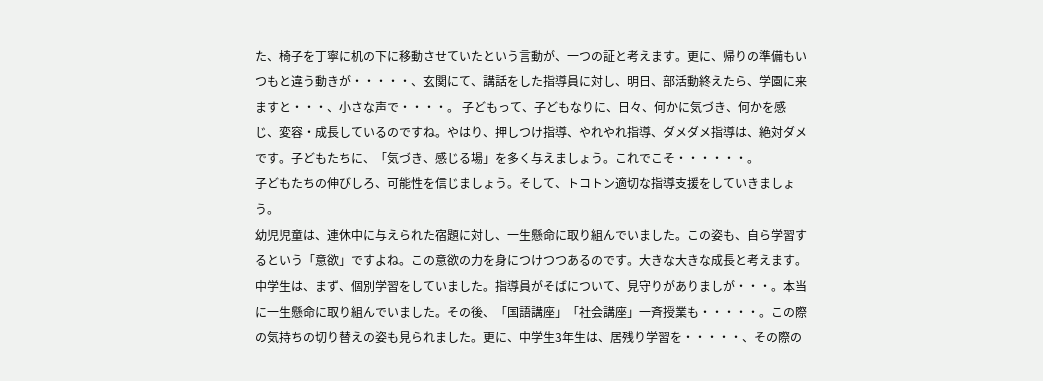た、椅子を丁寧に机の下に移動させていたという言動が、一つの証と考えます。更に、帰りの準備もいつもと違う動きが・・・・・、玄関にて、講話をした指導員に対し、明日、部活動終えたら、学園に来ますと・・・、小さな声で・・・・。 子どもって、子どもなりに、日々、何かに気づき、何かを感じ、変容・成長しているのですね。やはり、押しつけ指導、やれやれ指導、ダメダメ指導は、絶対ダメです。子どもたちに、「気づき、感じる場」を多く与えましょう。これでこそ・・・・・・。
子どもたちの伸びしろ、可能性を信じましょう。そして、トコトン適切な指導支援をしていきましょう。
幼児児童は、連休中に与えられた宿題に対し、一生懸命に取り組んでいました。この姿も、自ら学習するという「意欲」ですよね。この意欲の力を身につけつつあるのです。大きな大きな成長と考えます。
中学生は、まず、個別学習をしていました。指導員がそばについて、見守りがありましが・・・。本当に一生懸命に取り組んでいました。その後、「国語講座」「社会講座」一斉授業も・・・・・。この際の気持ちの切り替えの姿も見られました。更に、中学生3年生は、居残り学習を・・・・・、その際の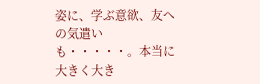姿に、学ぶ意欲、友への気遣いも・・・・・。本当に大きく大き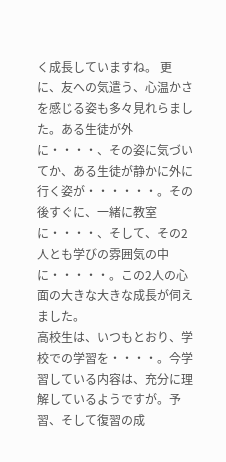く成長していますね。 更に、友への気遣う、心温かさを感じる姿も多々見れらました。ある生徒が外に・・・・、その姿に気づいてか、ある生徒が静かに外に行く姿が・・・・・・。その後すぐに、一緒に教室に・・・・、そして、その2人とも学びの雰囲気の中に・・・・・。この2人の心面の大きな大きな成長が伺えました。
高校生は、いつもとおり、学校での学習を・・・・。今学習している内容は、充分に理解しているようですが。予習、そして復習の成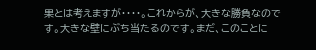果とは考えますが・・・・。これからが、大きな勝負なのです。大きな壁にぶち当たるのです。まだ、このことに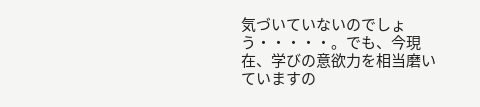気づいていないのでしょう・・・・・。でも、今現在、学びの意欲力を相当磨いていますの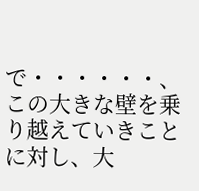で・・・・・・、この大きな壁を乗り越えていきことに対し、大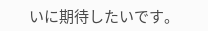いに期待したいです。